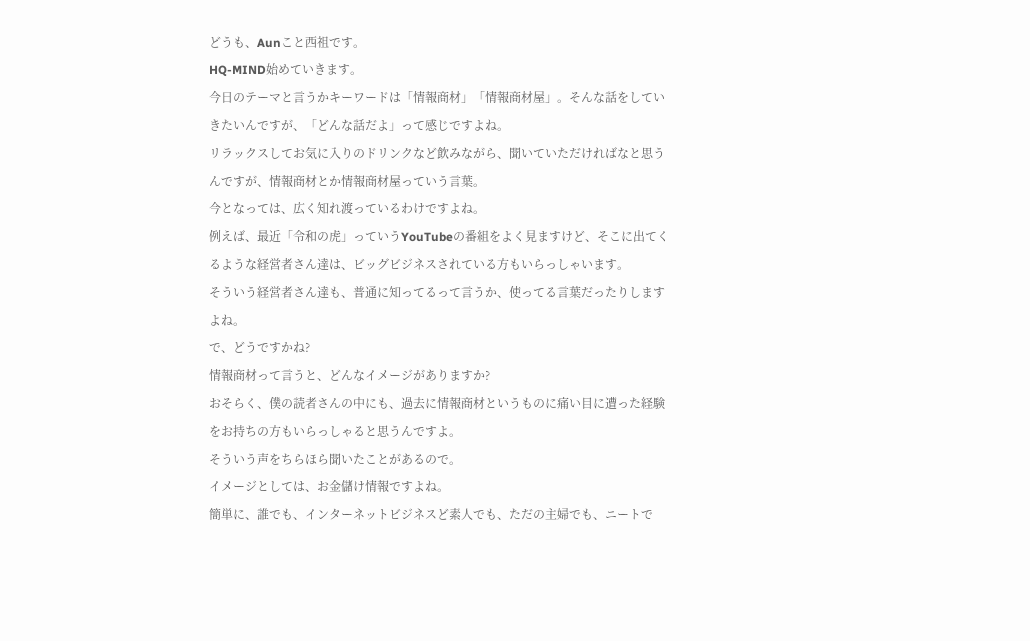どうも、Aunこと西祖です。
HQ-MIND始めていきます。
今日のテーマと言うかキーワードは「情報商材」「情報商材屋」。そんな話をしていきたいんですが、「どんな話だよ」って感じですよね。
リラックスしてお気に入りのドリンクなど飲みながら、聞いていただければなと思うんですが、情報商材とか情報商材屋っていう言葉。
今となっては、広く知れ渡っているわけですよね。
例えば、最近「令和の虎」っていうYouTubeの番組をよく見ますけど、そこに出てくるような経営者さん達は、ビッグビジネスされている方もいらっしゃいます。
そういう経営者さん達も、普通に知ってるって言うか、使ってる言葉だったりしますよね。
で、どうですかね?
情報商材って言うと、どんなイメージがありますか?
おそらく、僕の読者さんの中にも、過去に情報商材というものに痛い目に遭った経験をお持ちの方もいらっしゃると思うんですよ。
そういう声をちらほら聞いたことがあるので。
イメージとしては、お金儲け情報ですよね。
簡単に、誰でも、インターネットビジネスど素人でも、ただの主婦でも、ニートで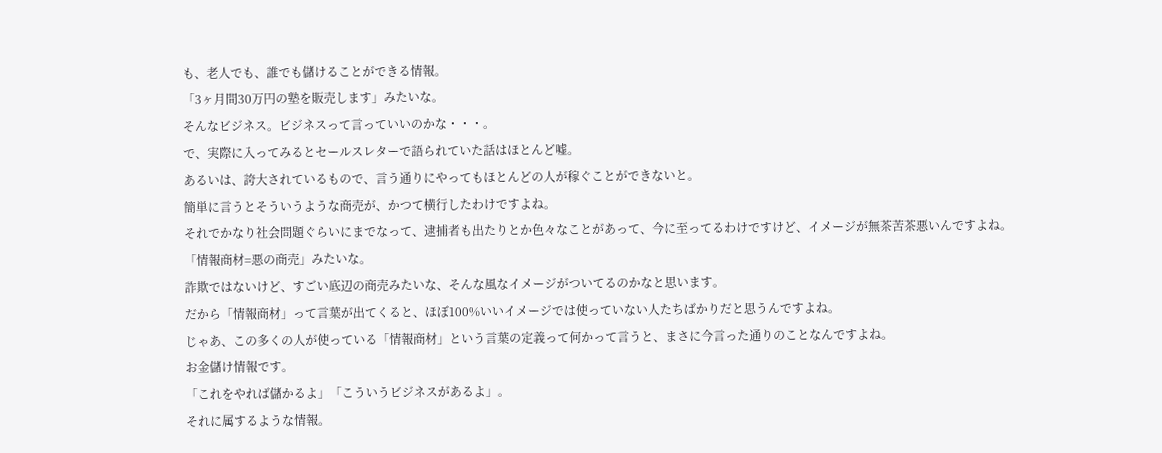も、老人でも、誰でも儲けることができる情報。
「3ヶ月間30万円の塾を販売します」みたいな。
そんなビジネス。ビジネスって言っていいのかな・・・。
で、実際に入ってみるとセールスレターで語られていた話はほとんど嘘。
あるいは、誇大されているもので、言う通りにやってもほとんどの人が稼ぐことができないと。
簡単に言うとそういうような商売が、かつて横行したわけですよね。
それでかなり社会問題ぐらいにまでなって、逮捕者も出たりとか色々なことがあって、今に至ってるわけですけど、イメージが無茶苦茶悪いんですよね。
「情報商材=悪の商売」みたいな。
詐欺ではないけど、すごい底辺の商売みたいな、そんな風なイメージがついてるのかなと思います。
だから「情報商材」って言葉が出てくると、ほぼ100%いいイメージでは使っていない人たちばかりだと思うんですよね。
じゃあ、この多くの人が使っている「情報商材」という言葉の定義って何かって言うと、まさに今言った通りのことなんですよね。
お金儲け情報です。
「これをやれば儲かるよ」「こういうビジネスがあるよ」。
それに属するような情報。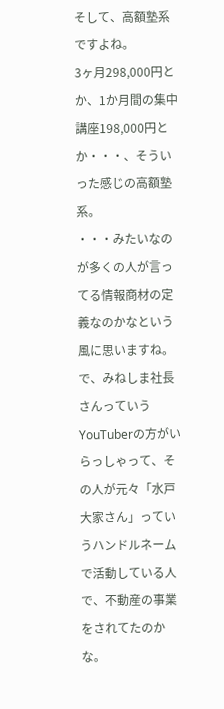そして、高額塾系ですよね。
3ヶ月298,000円とか、1か月間の集中講座198,000円とか・・・、そういった感じの高額塾系。
・・・みたいなのが多くの人が言ってる情報商材の定義なのかなという風に思いますね。
で、みねしま社長さんっていうYouTuberの方がいらっしゃって、その人が元々「水戸大家さん」っていうハンドルネームで活動している人で、不動産の事業をされてたのかな。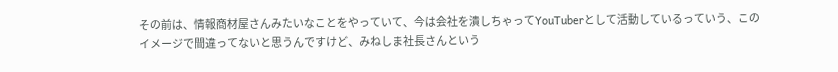その前は、情報商材屋さんみたいなことをやっていて、今は会社を潰しちゃってYouTuberとして活動しているっていう、このイメージで間違ってないと思うんですけど、みねしま社長さんという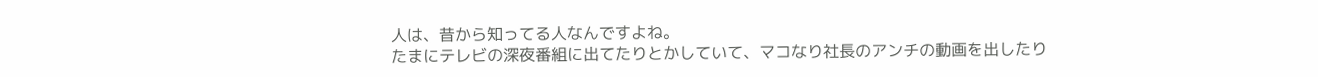人は、昔から知ってる人なんですよね。
たまにテレビの深夜番組に出てたりとかしていて、マコなり社長のアンチの動画を出したり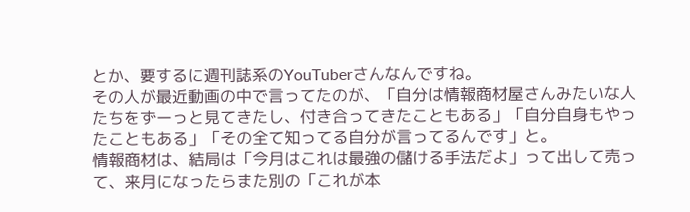とか、要するに週刊誌系のYouTuberさんなんですね。
その人が最近動画の中で言ってたのが、「自分は情報商材屋さんみたいな人たちをずーっと見てきたし、付き合ってきたこともある」「自分自身もやったこともある」「その全て知ってる自分が言ってるんです」と。
情報商材は、結局は「今月はこれは最強の儲ける手法だよ」って出して売って、来月になったらまた別の「これが本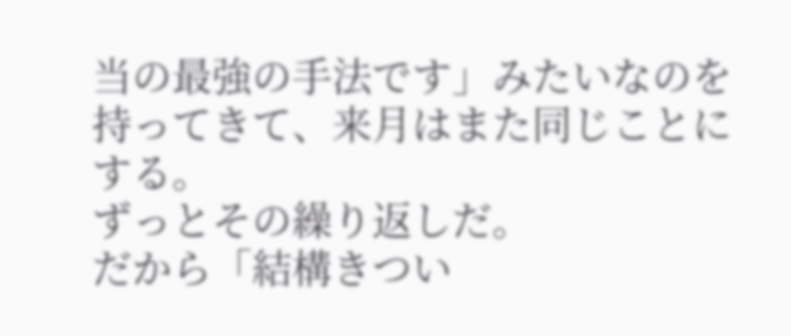当の最強の手法です」みたいなのを持ってきて、来月はまた同じことにする。
ずっとその繰り返しだ。
だから「結構きつい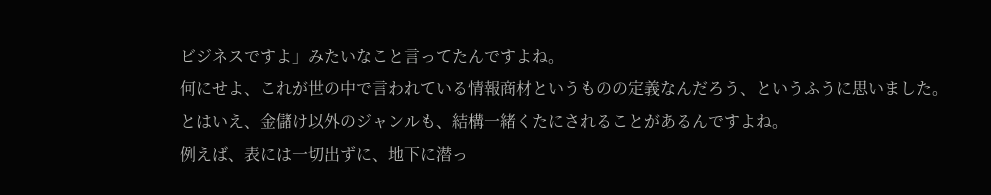ビジネスですよ」みたいなこと言ってたんですよね。
何にせよ、これが世の中で言われている情報商材というものの定義なんだろう、というふうに思いました。
とはいえ、金儲け以外のジャンルも、結構一緒くたにされることがあるんですよね。
例えば、表には一切出ずに、地下に潜っ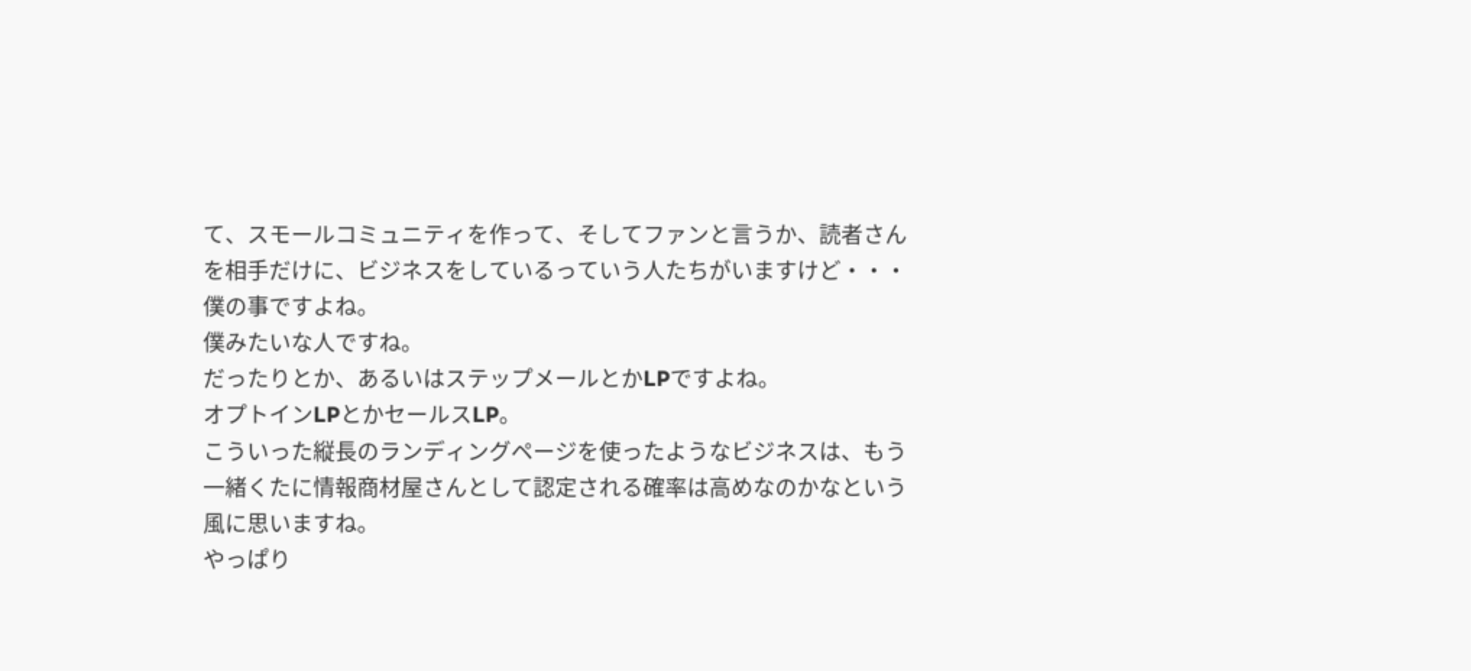て、スモールコミュニティを作って、そしてファンと言うか、読者さんを相手だけに、ビジネスをしているっていう人たちがいますけど・・・僕の事ですよね。
僕みたいな人ですね。
だったりとか、あるいはステップメールとかLPですよね。
オプトインLPとかセールスLP。
こういった縦長のランディングページを使ったようなビジネスは、もう一緒くたに情報商材屋さんとして認定される確率は高めなのかなという風に思いますね。
やっぱり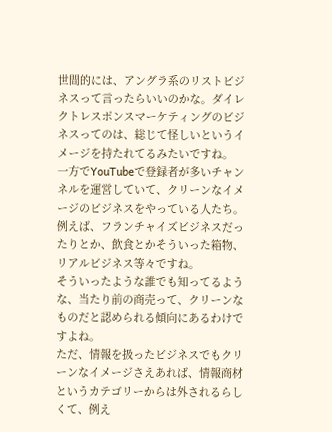世間的には、アングラ系のリストビジネスって言ったらいいのかな。ダイレクトレスポンスマーケティングのビジネスってのは、総じて怪しいというイメージを持たれてるみたいですね。
一方でYouTubeで登録者が多いチャンネルを運営していて、クリーンなイメージのビジネスをやっている人たち。
例えば、フランチャイズビジネスだったりとか、飲食とかそういった箱物、リアルビジネス等々ですね。
そういったような誰でも知ってるような、当たり前の商売って、クリーンなものだと認められる傾向にあるわけですよね。
ただ、情報を扱ったビジネスでもクリーンなイメージさえあれば、情報商材というカテゴリーからは外されるらしくて、例え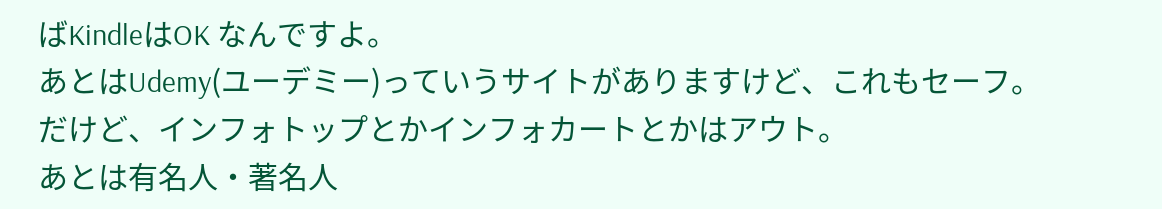ばKindleはOK なんですよ。
あとはUdemy(ユーデミー)っていうサイトがありますけど、これもセーフ。
だけど、インフォトップとかインフォカートとかはアウト。
あとは有名人・著名人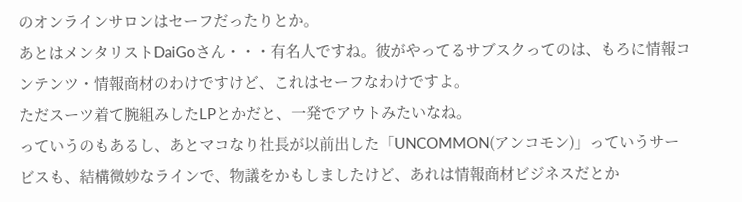のオンラインサロンはセーフだったりとか。
あとはメンタリストDaiGoさん・・・有名人ですね。彼がやってるサブスクってのは、もろに情報コンテンツ・情報商材のわけですけど、これはセーフなわけですよ。
ただスーツ着て腕組みしたLPとかだと、一発でアウトみたいなね。
っていうのもあるし、あとマコなり社長が以前出した「UNCOMMON(アンコモン)」っていうサービスも、結構微妙なラインで、物議をかもしましたけど、あれは情報商材ビジネスだとか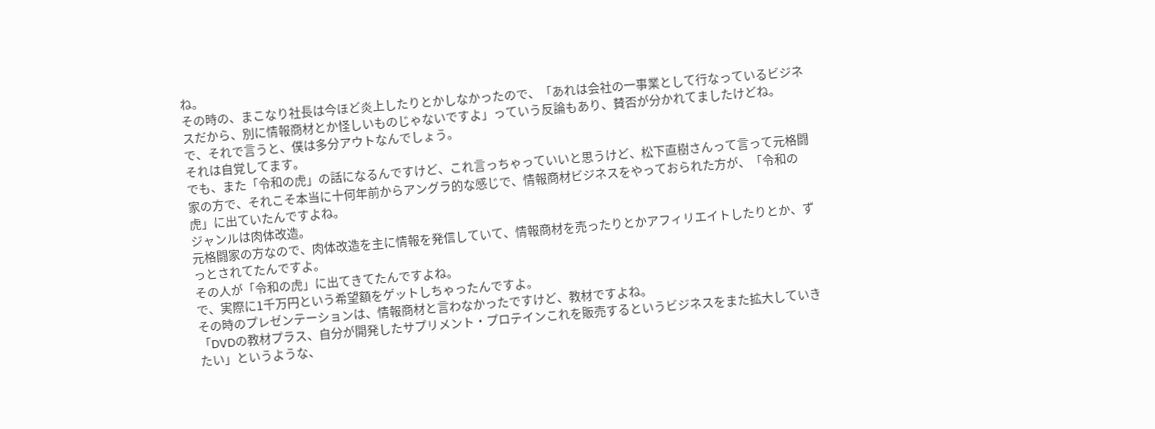ね。
その時の、まこなり社長は今ほど炎上したりとかしなかったので、「あれは会社の一事業として行なっているビジネスだから、別に情報商材とか怪しいものじゃないですよ」っていう反論もあり、賛否が分かれてましたけどね。
で、それで言うと、僕は多分アウトなんでしょう。
それは自覚してます。
でも、また「令和の虎」の話になるんですけど、これ言っちゃっていいと思うけど、松下直樹さんって言って元格闘家の方で、それこそ本当に十何年前からアングラ的な感じで、情報商材ビジネスをやっておられた方が、「令和の虎」に出ていたんですよね。
ジャンルは肉体改造。
元格闘家の方なので、肉体改造を主に情報を発信していて、情報商材を売ったりとかアフィリエイトしたりとか、ずっとされてたんですよ。
その人が「令和の虎」に出てきてたんですよね。
で、実際に1千万円という希望額をゲットしちゃったんですよ。
その時のプレゼンテーションは、情報商材と言わなかったですけど、教材ですよね。
「DVDの教材プラス、自分が開発したサプリメント・プロテインこれを販売するというビジネスをまた拡大していきたい」というような、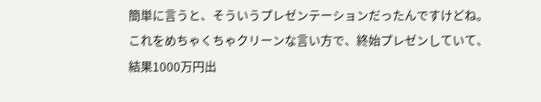簡単に言うと、そういうプレゼンテーションだったんですけどね。
これをめちゃくちゃクリーンな言い方で、終始プレゼンしていて、結果1000万円出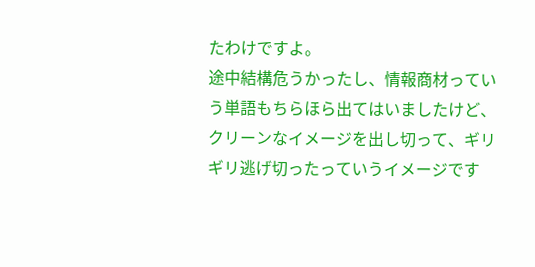たわけですよ。
途中結構危うかったし、情報商材っていう単語もちらほら出てはいましたけど、クリーンなイメージを出し切って、ギリギリ逃げ切ったっていうイメージです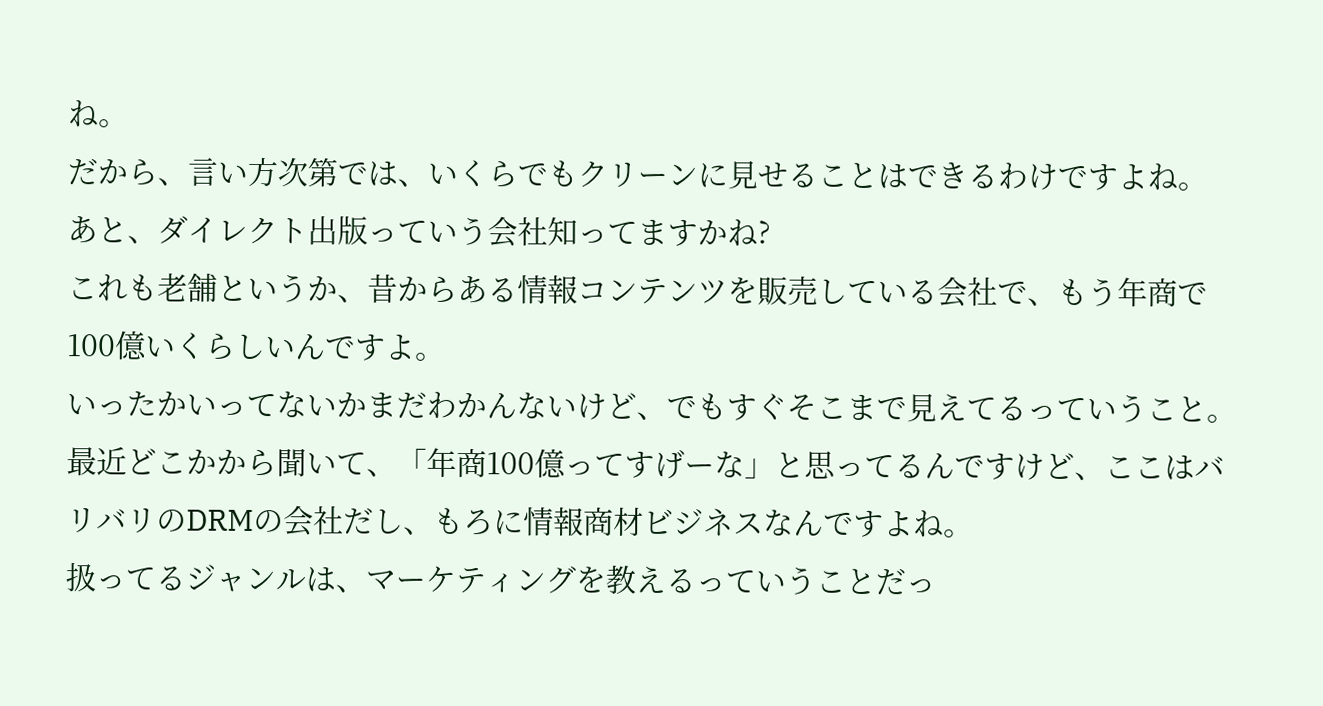ね。
だから、言い方次第では、いくらでもクリーンに見せることはできるわけですよね。
あと、ダイレクト出版っていう会社知ってますかね?
これも老舗というか、昔からある情報コンテンツを販売している会社で、もう年商で100億いくらしいんですよ。
いったかいってないかまだわかんないけど、でもすぐそこまで見えてるっていうこと。
最近どこかから聞いて、「年商100億ってすげーな」と思ってるんですけど、ここはバリバリのDRMの会社だし、もろに情報商材ビジネスなんですよね。
扱ってるジャンルは、マーケティングを教えるっていうことだっ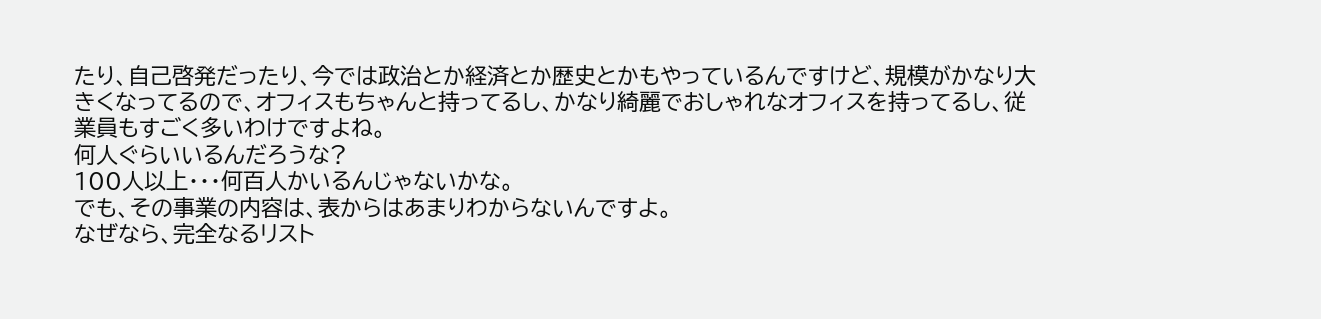たり、自己啓発だったり、今では政治とか経済とか歴史とかもやっているんですけど、規模がかなり大きくなってるので、オフィスもちゃんと持ってるし、かなり綺麗でおしゃれなオフィスを持ってるし、従業員もすごく多いわけですよね。
何人ぐらいいるんだろうな?
100人以上・・・何百人かいるんじゃないかな。
でも、その事業の内容は、表からはあまりわからないんですよ。
なぜなら、完全なるリスト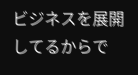ビジネスを展開してるからで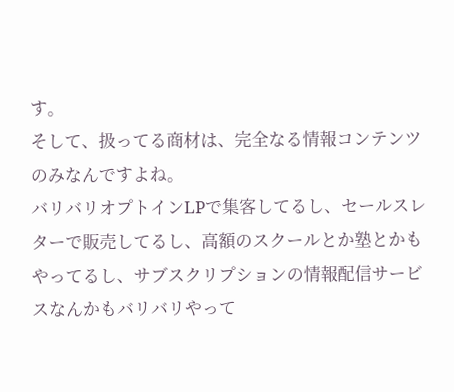す。
そして、扱ってる商材は、完全なる情報コンテンツのみなんですよね。
バリバリオプトインLPで集客してるし、セールスレターで販売してるし、高額のスクールとか塾とかもやってるし、サブスクリプションの情報配信サービスなんかもバリバリやって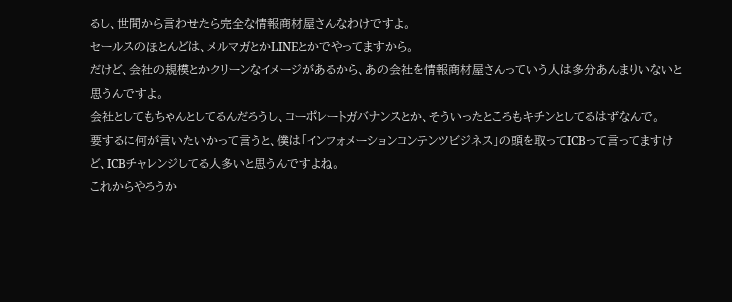るし、世間から言わせたら完全な情報商材屋さんなわけですよ。
セールスのほとんどは、メルマガとかLINEとかでやってますから。
だけど、会社の規模とかクリーンなイメージがあるから、あの会社を情報商材屋さんっていう人は多分あんまりいないと思うんですよ。
会社としてもちゃんとしてるんだろうし、コーポレートガバナンスとか、そういったところもキチンとしてるはずなんで。
要するに何が言いたいかって言うと、僕は「インフォメーションコンテンツビジネス」の頭を取ってICBって言ってますけど、ICBチャレンジしてる人多いと思うんですよね。
これからやろうか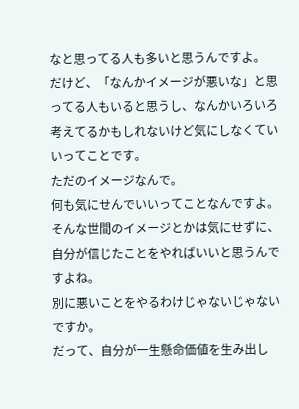なと思ってる人も多いと思うんですよ。
だけど、「なんかイメージが悪いな」と思ってる人もいると思うし、なんかいろいろ考えてるかもしれないけど気にしなくていいってことです。
ただのイメージなんで。
何も気にせんでいいってことなんですよ。
そんな世間のイメージとかは気にせずに、自分が信じたことをやればいいと思うんですよね。
別に悪いことをやるわけじゃないじゃないですか。
だって、自分が一生懸命価値を生み出し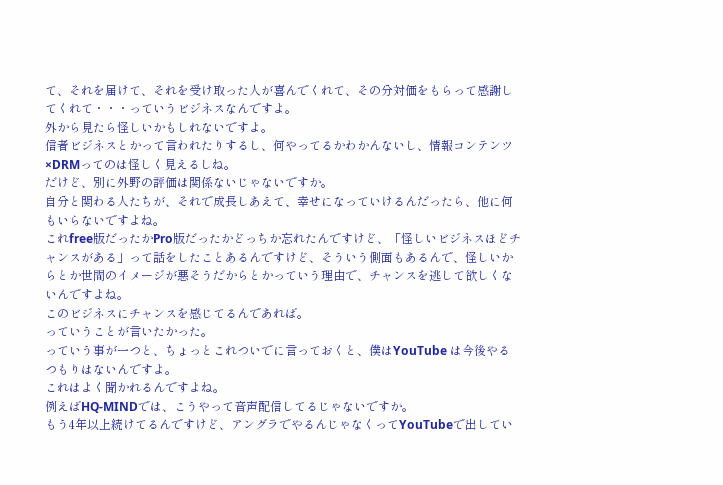て、それを届けて、それを受け取った人が喜んでくれて、その分対価をもらって感謝してくれて・・・っていうビジネスなんですよ。
外から見たら怪しいかもしれないですよ。
信者ビジネスとかって言われたりするし、何やってるかわかんないし、情報コンテンツ×DRMってのは怪しく見えるしね。
だけど、別に外野の評価は関係ないじゃないですか。
自分と関わる人たちが、それで成長しあえて、幸せになっていけるんだったら、他に何もいらないですよね。
これfree版だったかPro版だったかどっちか忘れたんですけど、「怪しいビジネスほどチャンスがある」って話をしたことあるんですけど、そういう側面もあるんで、怪しいからとか世間のイメージが悪そうだからとかっていう理由で、チャンスを逃して欲しくないんですよね。
このビジネスにチャンスを感じてるんであれば。
っていうことが言いたかった。
っていう事が一つと、ちょっとこれついでに言っておくと、僕はYouTube は今後やるつもりはないんですよ。
これはよく聞かれるんですよね。
例えばHQ-MINDでは、こうやって音声配信してるじゃないですか。
もう4年以上続けてるんですけど、アングラでやるんじゃなくってYouTubeで出してい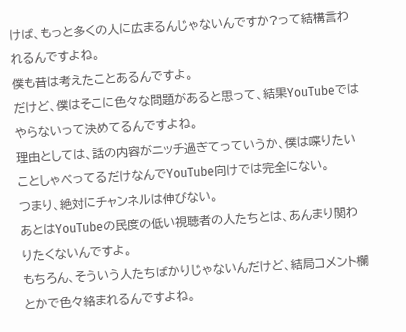けば、もっと多くの人に広まるんじゃないんですか?って結構言われるんですよね。
僕も昔は考えたことあるんですよ。
だけど、僕はそこに色々な問題があると思って、結果YouTubeではやらないって決めてるんですよね。
理由としては、話の内容がニッチ過ぎてっていうか、僕は喋りたいことしゃべってるだけなんでYouTube向けでは完全にない。
つまり、絶対にチャンネルは伸びない。
あとはYouTubeの民度の低い視聴者の人たちとは、あんまり関わりたくないんですよ。
もちろん、そういう人たちばかりじゃないんだけど、結局コメント欄とかで色々絡まれるんですよね。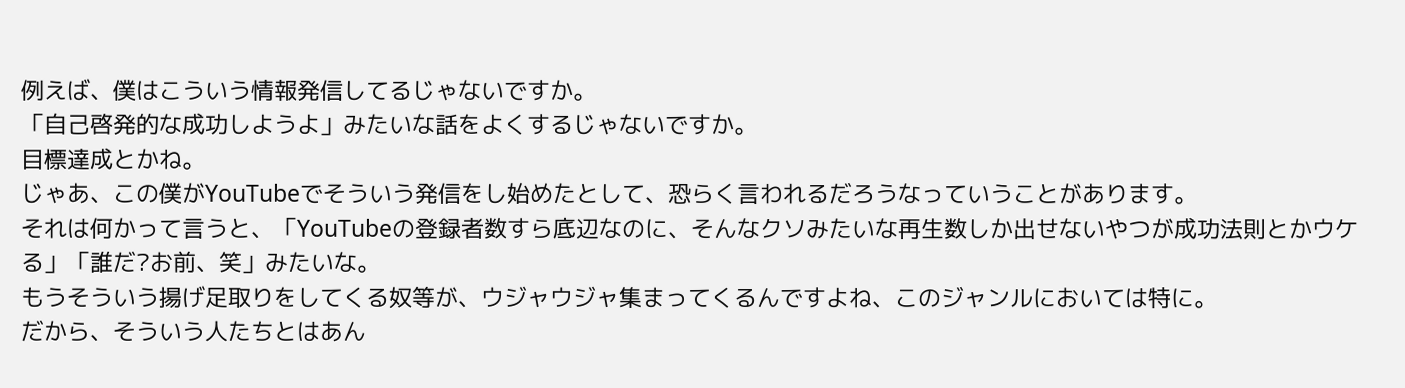例えば、僕はこういう情報発信してるじゃないですか。
「自己啓発的な成功しようよ」みたいな話をよくするじゃないですか。
目標達成とかね。
じゃあ、この僕がYouTubeでそういう発信をし始めたとして、恐らく言われるだろうなっていうことがあります。
それは何かって言うと、「YouTubeの登録者数すら底辺なのに、そんなクソみたいな再生数しか出せないやつが成功法則とかウケる」「誰だ?お前、笑」みたいな。
もうそういう揚げ足取りをしてくる奴等が、ウジャウジャ集まってくるんですよね、このジャンルにおいては特に。
だから、そういう人たちとはあん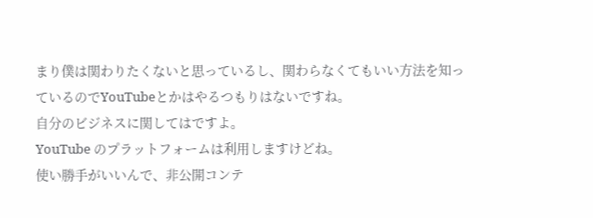まり僕は関わりたくないと思っているし、関わらなくてもいい方法を知っているのでYouTubeとかはやるつもりはないですね。
自分のビジネスに関してはですよ。
YouTube のプラットフォームは利用しますけどね。
使い勝手がいいんで、非公開コンテ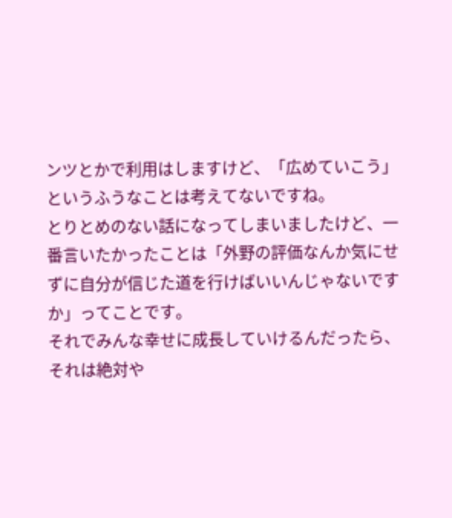ンツとかで利用はしますけど、「広めていこう」というふうなことは考えてないですね。
とりとめのない話になってしまいましたけど、一番言いたかったことは「外野の評価なんか気にせずに自分が信じた道を行けばいいんじゃないですか」ってことです。
それでみんな幸せに成長していけるんだったら、それは絶対や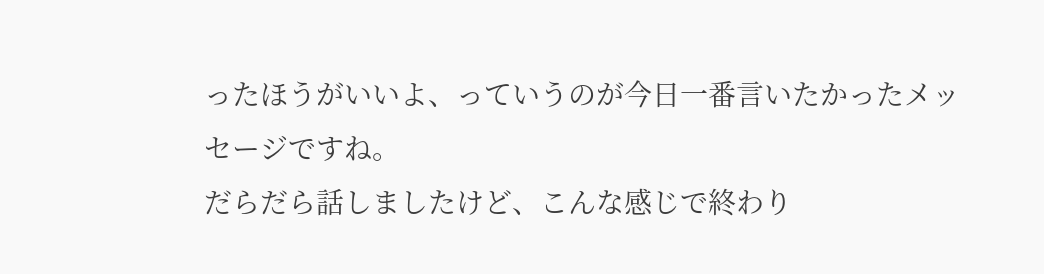ったほうがいいよ、っていうのが今日一番言いたかったメッセージですね。
だらだら話しましたけど、こんな感じで終わり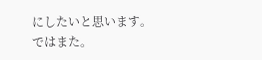にしたいと思います。
ではまた。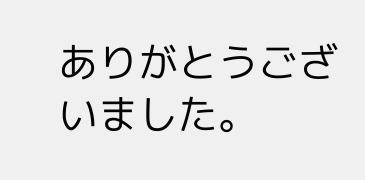ありがとうございました。